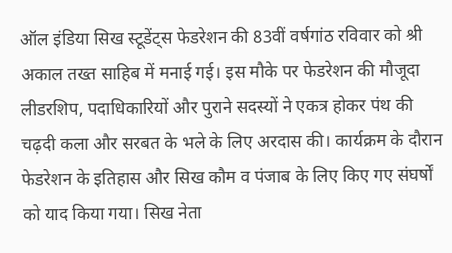ऑल इंडिया सिख स्टूडेंट्स फेडरेशन की 83वीं वर्षगांठ रविवार को श्री अकाल तख्त साहिब में मनाई गई। इस मौके पर फेडरेशन की मौजूदा लीडरशिप, पदाधिकारियों और पुराने सदस्यों ने एकत्र होकर पंथ की चढ़दी कला और सरबत के भले के लिए अरदास की। कार्यक्रम के दौरान फेडरेशन के इतिहास और सिख कौम व पंजाब के लिए किए गए संघर्षों को याद किया गया। सिख नेता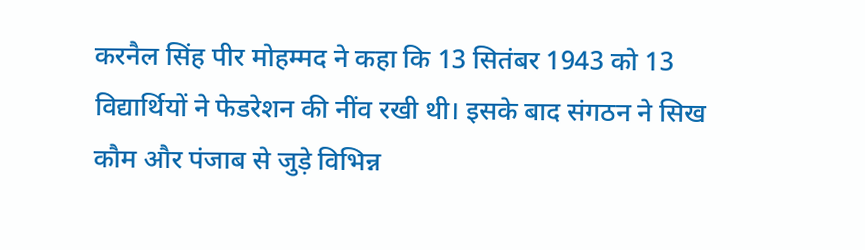करनैल सिंह पीर मोहम्मद ने कहा कि 13 सितंबर 1943 को 13 विद्यार्थियों ने फेडरेशन की नींव रखी थी। इसके बाद संगठन ने सिख कौम और पंजाब से जुड़े विभिन्न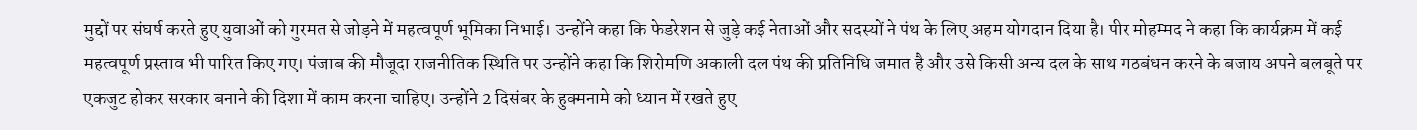मुद्दों पर संघर्ष करते हुए युवाओं को गुरमत से जोड़ने में महत्वपूर्ण भूमिका निभाई। उन्होंने कहा कि फेडरेशन से जुड़े कई नेताओं और सदस्यों ने पंथ के लिए अहम योगदान दिया है। पीर मोहम्मद ने कहा कि कार्यक्रम में कई महत्वपूर्ण प्रस्ताव भी पारित किए गए। पंजाब की मौजूदा राजनीतिक स्थिति पर उन्होंने कहा कि शिरोमणि अकाली दल पंथ की प्रतिनिधि जमात है और उसे किसी अन्य दल के साथ गठबंधन करने के बजाय अपने बलबूते पर एकजुट होकर सरकार बनाने की दिशा में काम करना चाहिए। उन्होंने 2 दिसंबर के हुक्मनामे को ध्यान में रखते हुए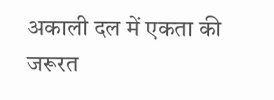अकाली दल में एकता की जरूरत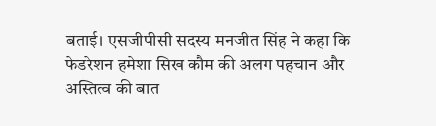बताई। एसजीपीसी सदस्य मनजीत सिंह ने कहा कि फेडरेशन हमेशा सिख कौम की अलग पहचान और अस्तित्व की बात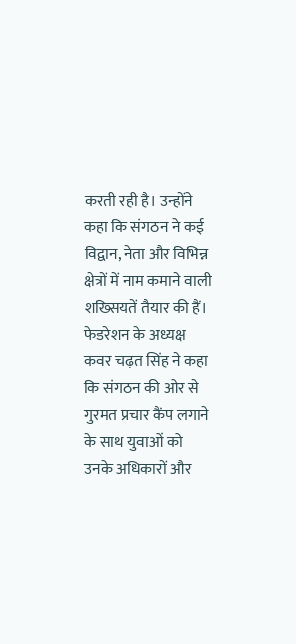करती रही है। उन्होंने कहा कि संगठन ने कई विद्वान, नेता और विभिन्न क्षेत्रों में नाम कमाने वाली शख्सियतें तैयार की हैं। फेडरेशन के अध्यक्ष कवर चढ़त सिंह ने कहा कि संगठन की ओर से गुरमत प्रचार कैंप लगाने के साथ युवाओं को उनके अधिकारों और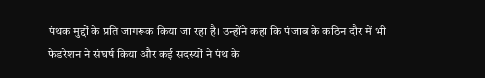पंथक मुद्दों के प्रति जागरूक किया जा रहा है। उन्होंने कहा कि पंजाब के कठिन दौर में भी फेडरेशन ने संघर्ष किया और कई सदस्यों ने पंथ के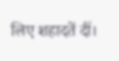लिए शहादतें दीं।